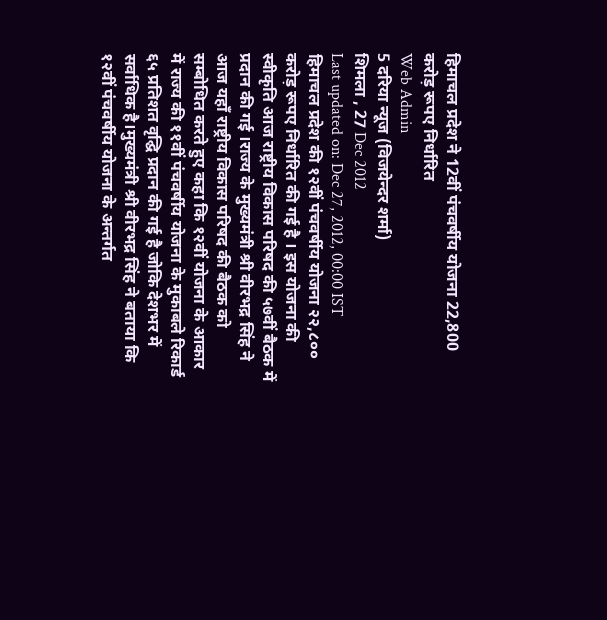हिमाचल प्रदेश ने 12वीं पंचवर्षीय योजना 22,800 करोड़ रूपए निर्धारित
Web Admin
5 दरिया न्यूज (विजयेन्दर शर्मा)
शिमला , 27 Dec 2012
Last updated on: Dec 27, 2012, 00:00 IST
हिमाचल प्रदेश की १२वीं पंचवर्षीय योजना २२,८०० करोड़ रूपए निर्धारित की गई है । इस योजना की स्वीकृति आज राष्ट्रीय विकास परिषद की ५७वीं बैठक में प्रदान की गई ।राज्य के मुख्यमंत्री श्री वीरभद्र सिंह ने आज यहॉं राष्ट्रीय विकास परिषद की बैठक को सम्बोधित करते हुए कहा कि १२वीं योजना के आकार में राज्य की ११वीं पंचवर्षीय योजना के मुकाबले रिकार्ड ६५ प्रतिशत वृद्घि प्रदान की गई है जोकि देशभर में सर्वाधिक है।मुख्यमंत्री श्री वीरभद्र सिंह ने बताया कि १२वीं पंचवर्षीय योजना के अन्तर्गत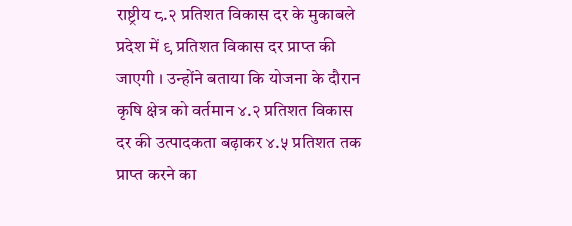राष्ट्रीय ८.२ प्रतिशत विकास दर के मुकाबले प्रदेश में ९ प्रतिशत विकास दर प्राप्त की जाएगी । उन्होंने बताया कि योजना के दौरान कृषि क्षेत्र को वर्तमान ४.२ प्रतिशत विकास दर की उत्पादकता बढ़ाकर ४.५ प्रतिशत तक प्राप्त करने का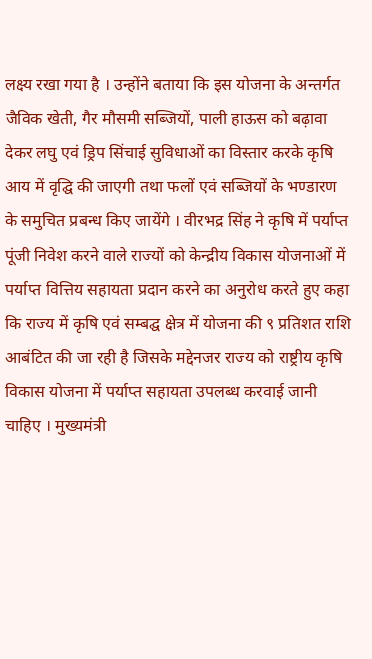लक्ष्य रखा गया है । उन्होंने बताया कि इस योजना के अन्तर्गत जैविक खेती, गैर मौसमी सब्जियों, पाली हाऊस को बढ़ावा देकर लघु एवं ड्रिप सिंचाई सुविधाओं का विस्तार करके कृषि आय में वृद्घि की जाएगी तथा फलों एवं सब्जियों के भण्डारण के समुचित प्रबन्ध किए जायेंगे । वीरभद्र सिंह ने कृषि में पर्याप्त पूंजी निवेश करने वाले राज्यों को केन्द्रीय विकास योजनाओं में पर्याप्त वित्तिय सहायता प्रदान करने का अनुरोध करते हुए कहा कि राज्य में कृषि एवं सम्बद्घ क्षेत्र में योजना की ९ प्रतिशत राशि आबंटित की जा रही है जिसके मद्देनजर राज्य को राष्ट्रीय कृषि विकास योजना में पर्याप्त सहायता उपलब्ध करवाई जानी चाहिए । मुख्यमंत्री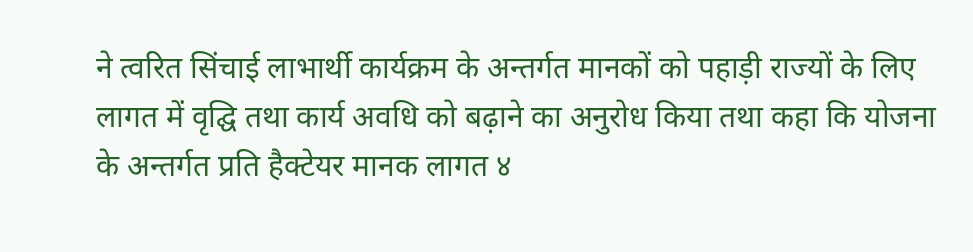ने त्वरित सिंचाई लाभार्थी कार्यक्रम के अन्तर्गत मानकों को पहाड़ी राज्यों के लिए लागत में वृद्घि तथा कार्य अवधि को बढ़ाने का अनुरोध किया तथा कहा कि योजना के अन्तर्गत प्रति हैक्टेयर मानक लागत ४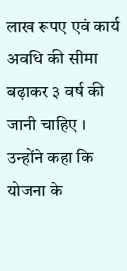लाख रूपए एवं कार्य अवधि की सीमा बढ़ाकर ३ वर्ष की जानी चाहिए । उन्होंने कहा कि योजना के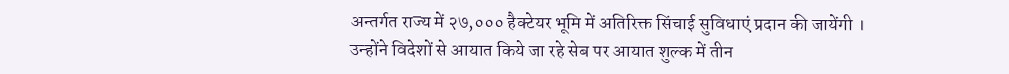अन्तर्गत राज्य में २७,००० हैक्टेयर भूमि में अतिरिक्त सिंचाई सुविधाएं प्रदान की जायेंगी ।
उन्होंने विदेशों से आयात किये जा रहे सेब पर आयात शुल्क में तीन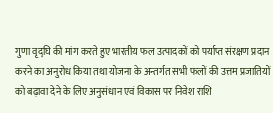गुणा वृद्घि की मांग करते हुए भारतीय फल उत्पादकों को पर्याप्त संरक्षण प्रदान करने का अनुरोध किया तथा योजना के अन्तर्गत सभी फलों की उत्तम प्रजातियों को बढ़ावा देने के लिए अनुसंधान एवं विकास पर निवेश राशि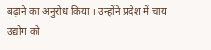बढ़ाने का अनुरोध किया । उन्होंने प्रदेश में चाय उद्योग को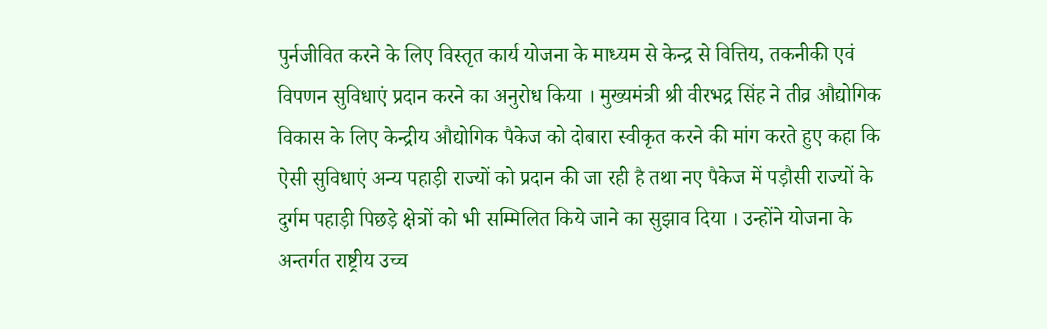पुर्नजीवित करने के लिए विस्तृत कार्य योजना के माध्यम से केन्द्र से वित्तिय, तकनीकी एवं विपणन सुविधाएं प्रदान करने का अनुरोध किया । मुख्यमंत्री श्री वीरभद्र सिंह ने तीव्र औद्योगिक विकास के लिए केन्द्रीय औद्योगिक पैकेज को दोबारा स्वीकृत करने की मांग करते हुए कहा कि ऐसी सुविधाएं अन्य पहाड़ी राज्यों को प्रदान की जा रही है तथा नए पैकेज में पड़ौसी राज्यों के दुर्गम पहाड़ी पिछड़े क्षेत्रों को भी सम्मिलित किये जाने का सुझाव दिया । उन्होंने योजना के अन्तर्गत राष्ट्रीय उच्च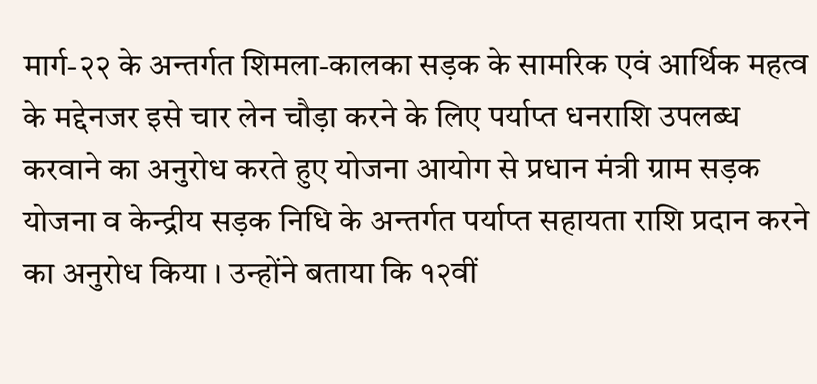मार्ग-२२ के अन्तर्गत शिमला-कालका सड़क के सामरिक एवं आर्थिक महत्व के मद्देनजर इसे चार लेन चौड़ा करने के लिए पर्याप्त धनराशि उपलब्ध करवाने का अनुरोध करते हुए योजना आयोग से प्रधान मंत्री ग्राम सड़क योजना व केन्द्रीय सड़क निधि के अन्तर्गत पर्याप्त सहायता राशि प्रदान करने का अनुरोध किया । उन्होंने बताया कि १२वीं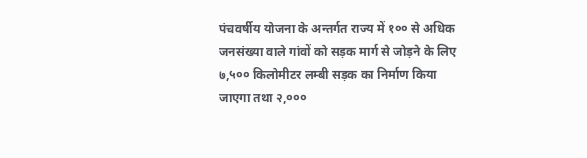पंचवर्षीय योजना के अन्तर्गत राज्य में १०० से अधिक जनसंख्या वाले गांवों को सड़क मार्ग से जोड़ने के लिए ७,५०० किलोमीटर लम्बी सड़क का निर्माण किया जाएगा तथा २,०००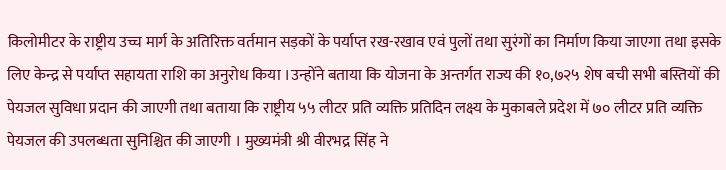किलोमीटर के राष्ट्रीय उच्च मार्ग के अतिरिक्त वर्तमान सड़कों के पर्याप्त रख-रखाव एवं पुलों तथा सुरंगों का निर्माण किया जाएगा तथा इसके लिए केन्द्र से पर्याप्त सहायता राशि का अनुरोध किया ।उन्होंने बताया कि योजना के अन्तर्गत राज्य की १०,७२५ शेष बची सभी बस्तियों की पेयजल सुविधा प्रदान की जाएगी तथा बताया कि राष्ट्रीय ५५ लीटर प्रति व्यक्ति प्रतिदिन लक्ष्य के मुकाबले प्रदेश में ७० लीटर प्रति व्यक्ति पेयजल की उपलब्धता सुनिश्चित की जाएगी । मुख्यमंत्री श्री वीरभद्र सिंह ने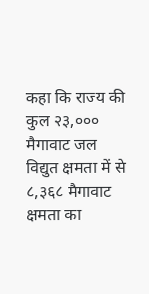कहा कि राज्य की कुल २३,००० मैगावाट जल विद्युत क्षमता में से ८,३६८ मैगावाट क्षमता का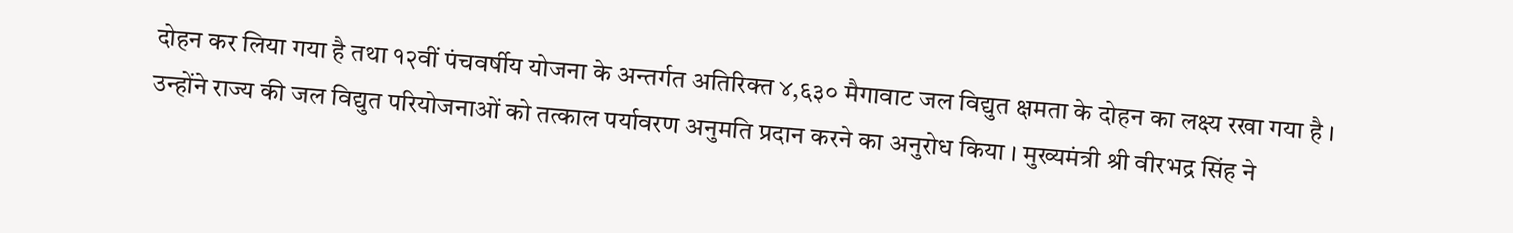दोहन कर लिया गया है तथा १२वीं पंचवर्षीय योजना के अन्तर्गत अतिरिक्त ४,६३० मैगावाट जल विद्युत क्षमता के दोहन का लक्ष्य रखा गया है । उन्होंने राज्य की जल विद्युत परियोजनाओं को तत्काल पर्यावरण अनुमति प्रदान करने का अनुरोध किया । मुख्यमंत्री श्री वीरभद्र सिंह ने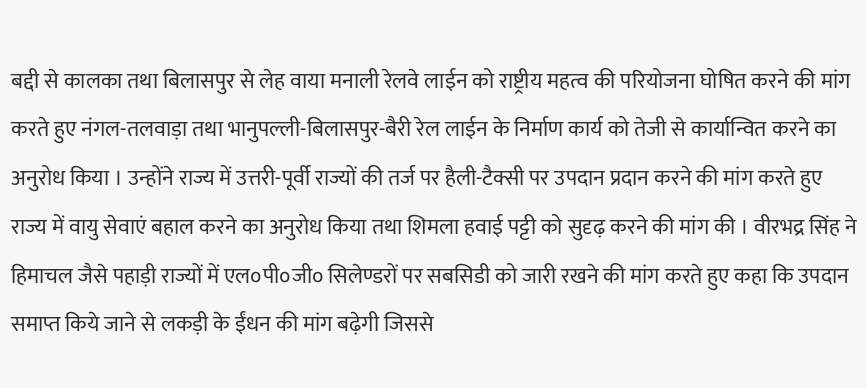बद्दी से कालका तथा बिलासपुर से लेह वाया मनाली रेलवे लाईन को राष्ट्रीय महत्व की परियोजना घोषित करने की मांग करते हुए नंगल-तलवाड़ा तथा भानुपल्ली-बिलासपुर-बैरी रेल लाईन के निर्माण कार्य को तेजी से कार्यान्वित करने का अनुरोध किया । उन्होंने राज्य में उत्तरी-पूर्वी राज्यों की तर्ज पर हैली-टैक्सी पर उपदान प्रदान करने की मांग करते हुए राज्य में वायु सेवाएं बहाल करने का अनुरोध किया तथा शिमला हवाई पट्टी को सुदृढ़ करने की मांग की । वीरभद्र सिंह ने हिमाचल जैसे पहाड़ी राज्यों में एल०पी०जी० सिलेण्डरों पर सबसिडी को जारी रखने की मांग करते हुए कहा कि उपदान समाप्त किये जाने से लकड़ी के ईंधन की मांग बढ़ेगी जिससे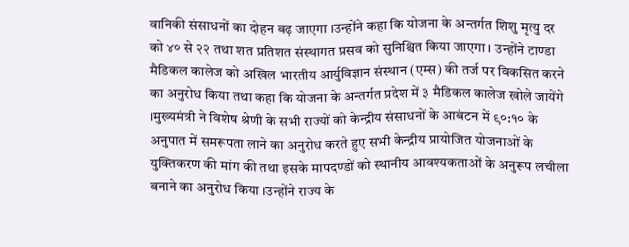वानिकी संसाधनों का दोहन बढ़ जाएगा ।उन्होंने कहा कि योजना के अन्तर्गत शिशु मृत्यु दर को ४० से २२ तथा शत प्रतिशत संस्थागत प्रसव को सुनिश्चित किया जाएगा । उन्होंने टाण्डा मैडिकल कालेज को अखिल भारतीय आर्युविज्ञान संस्थान (एम्स) की तर्ज पर विकसित करने का अनुरोध किया तथा कहा कि योजना के अन्तर्गत प्रदेश में ३ मैडिकल कालेज खोले जायेंगे ।मुख्यमंत्री ने विशेष श्रेणी के सभी राज्यों को केन्द्रीय संसाधनों के आबंटन में ९०:१० के अनुपात में समरूपता लाने का अनुरोध करते हुए सभी केन्द्रीय प्रायोजित योजनाओं के युक्तिकरण की मांग की तथा इसके मापदण्डों को स्थानीय आवश्यकताओं के अनुरूप लचीला बनाने का अनुरोध किया ।उन्होंने राज्य के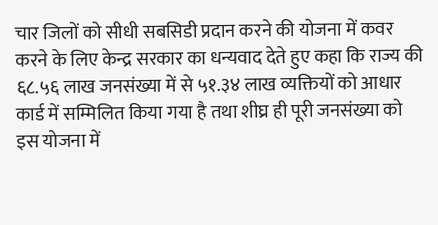चार जिलों को सीधी सबसिडी प्रदान करने की योजना में कवर करने के लिए केन्द्र सरकार का धन्यवाद देते हुए कहा कि राज्य की ६८.५६ लाख जनसंख्या में से ५१.३४ लाख व्यक्तियों को आधार कार्ड में सम्मिलित किया गया है तथा शीघ्र ही पूरी जनसंख्या को इस योजना में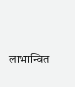लाभान्वित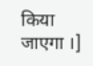किया जाएगा ।]